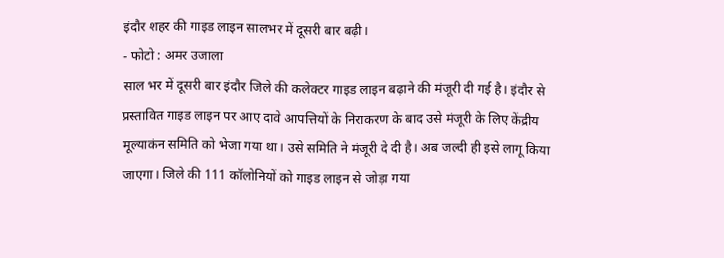इंदौर शहर की गाइड लाइन सालभर में दूसरी बार बढ़ी।
- फोटो : अमर उजाला
साल भर में दूसरी बार इंदौर जिले की कलेक्टर गाइड लाइन बढ़ाने की मंजूरी दी गई है। इंदौर से प्रस्तावित गाइड लाइन पर आए दावे आपत्तियों के निराकरण के बाद उसे मंजूरी के लिए केंद्रीय मूल्याकंन समिति को भेजा गया था। उसे समिति ने मंजूरी दे दी है। अब जल्दी ही इसे लागू किया जाएगा। जिले की 111 कॉलोनियों को गाइड लाइन से जोड़ा गया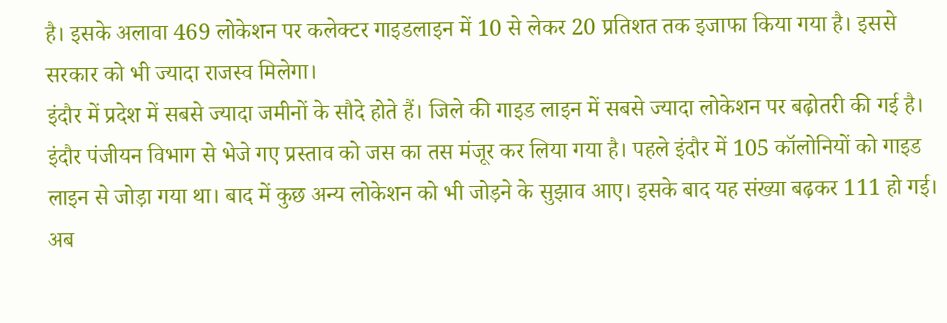है। इसके अलावा 469 लोकेशन पर कलेक्टर गाइडलाइन में 10 से लेकर 20 प्रतिशत तक इजाफा किया गया है। इससे सरकार को भी ज्यादा राजस्व मिलेगा।
इंदौर में प्रदेश में सबसे ज्यादा जमीनों के सौदे होते हैं। जिले की गाइड लाइन में सबसे ज्यादा लोकेशन पर बढ़ोतरी की गई है। इंदौर पंजीयन विभाग से भेजे गए प्रस्ताव को जस का तस मंजूर कर लिया गया है। पहले इंदौर में 105 कॉलोनियों को गाइड लाइन से जोड़ा गया था। बाद में कुछ अन्य लोकेशन को भी जोड़ने के सुझाव आए। इसके बाद यह संख्या बढ़कर 111 हो गई। अब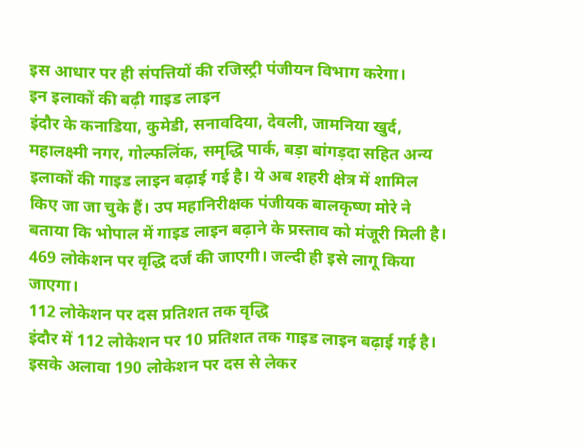इस आधार पर ही संपत्तियों की रजिस्ट्री पंजीयन विभाग करेगा।
इन इलाकों की बढ़ी गाइड लाइन
इंदौर के कनाडिया, कुमेडी, सनावदिया, देवली, जामनिया खुर्द, महालक्ष्मी नगर, गोल्फलिंक, समृद्धि पार्क, बड़ा बांगड़दा सहित अन्य इलाकों की गाइड लाइन बढ़ाई गई है। ये अब शहरी क्षेत्र में शामिल किए जा जा चुके हैं। उप महानिरीक्षक पंजीयक बालकृष्ण मोरे ने बताया कि भोपाल में गाइड लाइन बढ़ाने के प्रस्ताव को मंजूरी मिली है। 469 लोकेशन पर वृद्धि दर्ज की जाएगी। जल्दी ही इसे लागू किया जाएगा।
112 लोकेशन पर दस प्रतिशत तक वृद्धि
इंदौर में 112 लोकेशन पर 10 प्रतिशत तक गाइड लाइन बढ़ाई गई है। इसके अलावा 190 लोकेशन पर दस से लेकर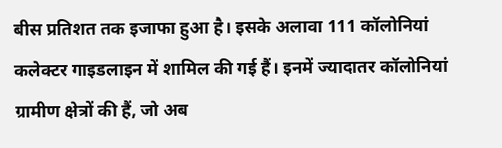बीस प्रतिशत तक इजाफा हुआ है। इसके अलावा 111 कॉलोनियां कलेक्टर गाइडलाइन में शामिल की गई हैं। इनमें ज्यादातर कॉलोनियां ग्रामीण क्षेत्रों की हैं, जो अब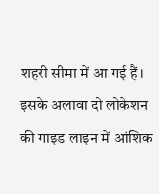शहरी सीमा में आ गई हैं। इसके अलावा दो लोकेशन की गाइड लाइन में आंशिक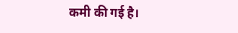कमी की गई है।